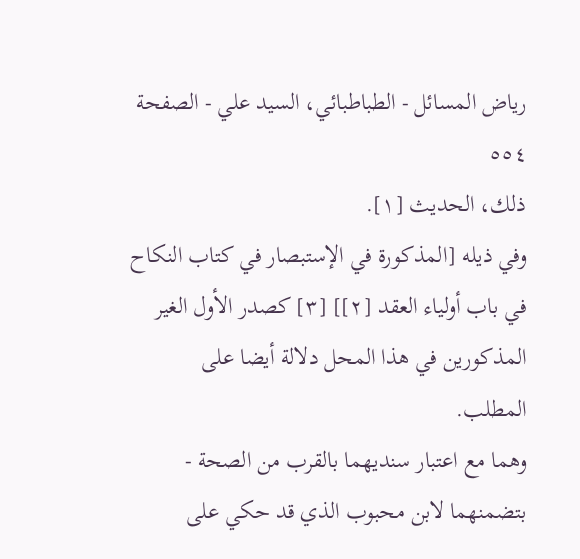رياض المسائل - الطباطبائي، السيد علي - الصفحة ٥٥٤
ذلك، الحديث [١].
وفي ذيله [المذكورة في الإستبصار في كتاب النكاح في باب أولياء العقد [٢]] [٣] كصدر الأول الغير المذكورين في هذا المحل دلالة أيضا على المطلب.
وهما مع اعتبار سنديهما بالقرب من الصحة - بتضمنهما لابن محبوب الذي قد حكي على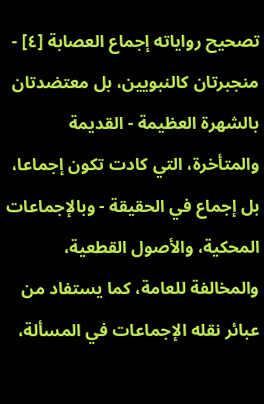تصحيح رواياته إجماع العصابة [٤] - منجبرتان كالنبويين، بل معتضدتان بالشهرة العظيمة - القديمة والمتأخرة، التي كادت تكون إجماعا، بل إجماع في الحقيقة - وبالإجماعات المحكية، والأصول القطعية، والمخالفة للعامة، كما يستفاد من عبائر نقله الإجماعات في المسألة،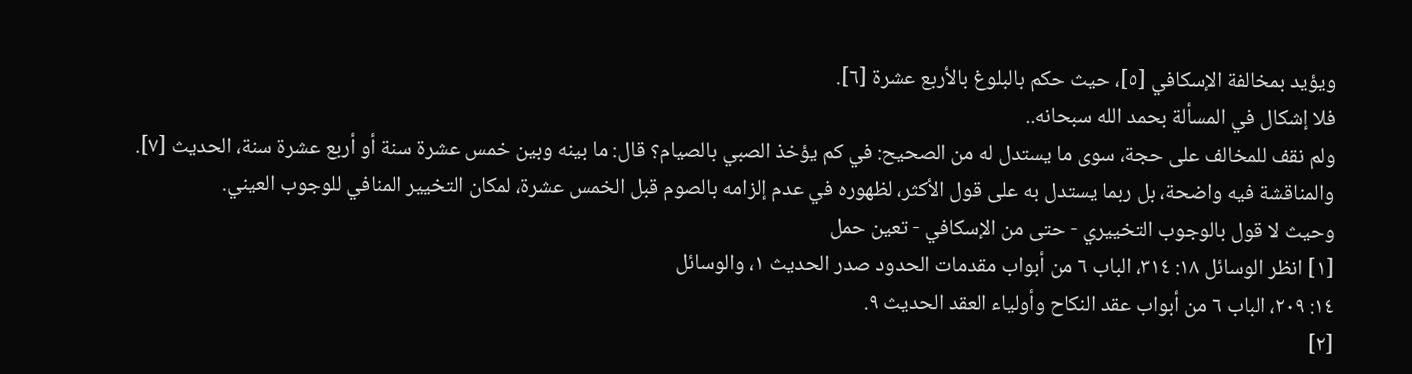ويؤيد بمخالفة الإسكافي [٥]، حيث حكم بالبلوغ بالأربع عشرة [٦].
فلا إشكال في المسألة بحمد الله سبحانه..
ولم نقف للمخالف على حجة، سوى ما يستدل له من الصحيح: في كم يؤخذ الصبي بالصيام؟ قال: ما بينه وبين خمس عشرة سنة أو أربع عشرة سنة، الحديث [٧].
والمناقشة فيه واضحة، بل ربما يستدل به على قول الأكثر، لظهوره في عدم إلزامه بالصوم قبل الخمس عشرة، لمكان التخيير المنافي للوجوب العيني.
وحيث لا قول بالوجوب التخييري - حتى من الإسكافي - تعين حمل
[١] انظر الوسائل ١٨: ٣١٤، الباب ٦ من أبواب مقدمات الحدود صدر الحديث ١، والوسائل
١٤: ٢٠٩، الباب ٦ من أبواب عقد النكاح وأولياء العقد الحديث ٩.
[٢]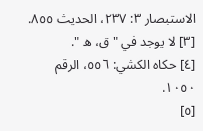الاستبصار ٣: ٢٣٧، الحديث ٨٥٥.
[٣] لا يوجد في " ق، ه ".
[٤] حكاه الكشي: ٥٥٦، الرقم ١٠٥٠.
[٥]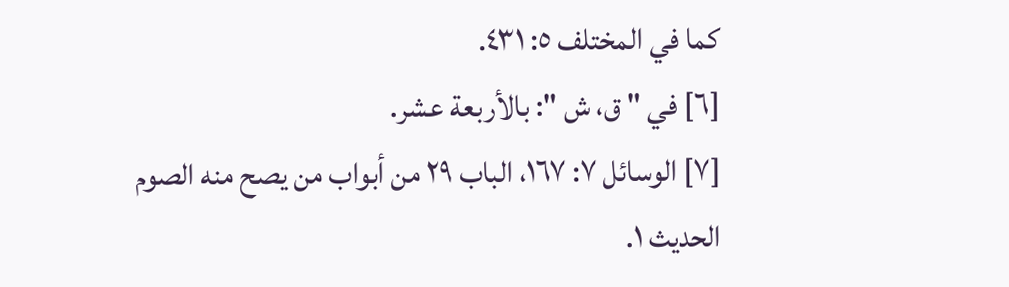كما في المختلف ٥: ٤٣١.
[٦] في " ق، ش ": بالأربعة عشر.
[٧] الوسائل ٧: ١٦٧، الباب ٢٩ من أبواب من يصح منه الصوم الحديث ١.